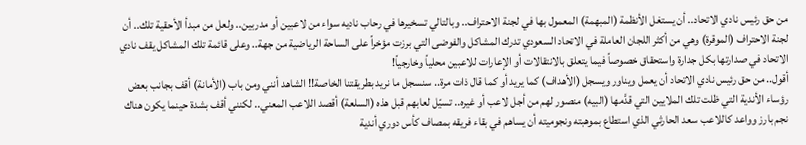من حق رئيس نادي الاتحاد.. أن يستغل الأنظمة (المبهمة) المعمول بها في لجنة الاحتراف.. وبالتالي تسخيرها في رحاب ناديه سواء من لاعبين أو مدربين.. ولعل من مبدأ الأحقية تلك.. أن لجنة الاحتراف (الموقرة) وهي من أكثر اللجان العاملة في الاتحاد السعودي تدرك المشاكل والفوضى التي برزت مؤخراً على الساحة الرياضية من جهة.. وعلى قائمة تلك المشاكل يقف نادي الاتحاد في صدارتها بكل جدارة واستحقاق خصوصاً فيما يتعلق بالانتقالات أو الإعارات للاعبين محلياً وخارجياً!
أقول.. من حق رئيس نادي الاتحاد أن يعمل ويناور ويسجل (الأهداف) كما يريد أو كما قال ذات مرة.. سنسجل ما نريد بطريقتنا الخاصة!! الشاهد أنني ومن باب (الأمانة) أقف بجانب بعض رؤساء الأندية التي ظلت تلك الملايين التي قدَّمها (البيه) منصور لهم من أجل لاعب أو غيره.. تسيّل لعابهم قبل هذه (السلعة) أقصد اللاعب المعني.. لكنني أقف بشدة حينما يكون هناك نجم بارز وواعد كاللاعب سعد الحارثي الذي استطاع بموهبته ونجوميته أن يساهم في بقاء فريقه بمصاف كأس دوري أندية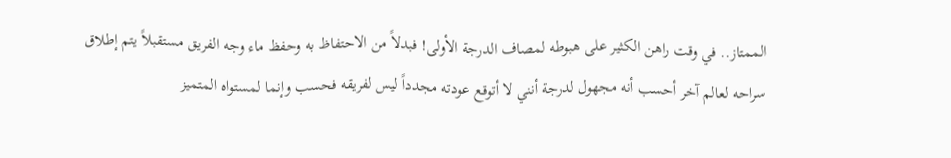الممتاز.. في وقت راهن الكثير على هبوطه لمصاف الدرجة الأولى! فبدلاً من الاحتفاظ به وحفظ ماء وجه الفريق مستقبلاً يتم إطلاق سراحه لعالم آخر أحسب أنه مجهول لدرجة أنني لا أتوقع عودته مجدداً ليس لفريقه فحسب وإنما لمستواه المتميز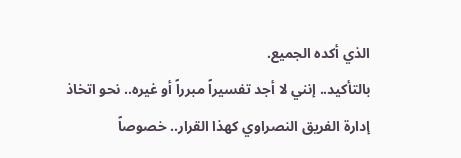الذي أكده الجميع.
بالتأكيد.. إنني لا أجد تفسيراً مبرراً أو غيره.. نحو اتخاذ إدارة الفريق النصراوي كهذا القرار.. خصوصاً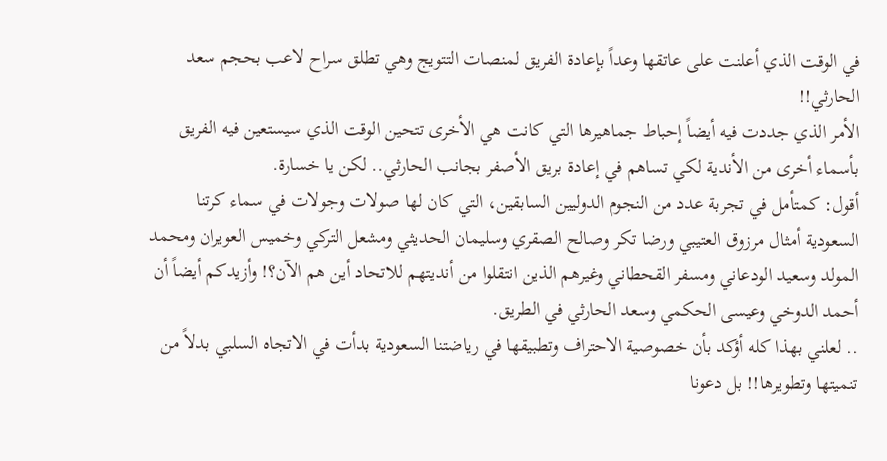في الوقت الذي أعلنت على عاتقها وعداً بإعادة الفريق لمنصات التتويج وهي تطلق سراح لاعب بحجم سعد الحارثي!!
الأمر الذي جددت فيه أيضاً إحباط جماهيرها التي كانت هي الأخرى تتحين الوقت الذي سيستعين فيه الفريق بأسماء أخرى من الأندية لكي تساهم في إعادة بريق الأصفر بجانب الحارثي.. لكن يا خسارة.
أقول: كمتأمل في تجربة عدد من النجوم الدوليين السابقين، التي كان لها صولات وجولات في سماء كرتنا السعودية أمثال مرزوق العتيبي ورضا تكر وصالح الصقري وسليمان الحديثي ومشعل التركي وخميس العويران ومحمد المولد وسعيد الودعاني ومسفر القحطاني وغيرهم الذين انتقلوا من أنديتهم للاتحاد أين هم الآن؟! وأزيدكم أيضاً أن أحمد الدوخي وعيسى الحكمي وسعد الحارثي في الطريق.
.. لعلني بهذا كله أؤكد بأن خصوصية الاحتراف وتطبيقها في رياضتنا السعودية بدأت في الاتجاه السلبي بدلاً من تنميتها وتطويرها!! بل دعونا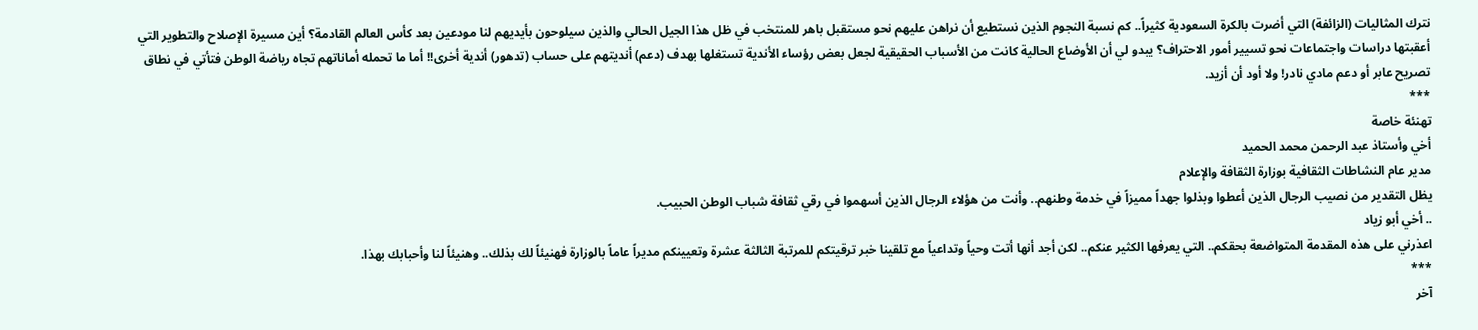نترك المثاليات (الزائفة) التي أضرت بالكرة السعودية كثيراً.. كم نسبة النجوم الذين نستطيع أن نراهن عليهم نحو مستقبل باهر للمنتخب في ظل هذا الجيل الحالي والذين سيلوحون بأيديهم لنا مودعين بعد كأس العالم القادمة؟ أين مسيرة الإصلاح والتطوير التي أعقبتها دراسات واجتماعات نحو تسيير أمور الاحتراف؟ يبدو لي أن الأوضاع الحالية كانت من الأسباب الحقيقية لجعل بعض رؤساء الأندية تستغلها بهدف (دعم) أنديتهم على حساب (تدهور) أندية أخرى!! أما ما تحمله أماناتهم تجاه رياضة الوطن فتأتي في نطاق تصريح عابر أو دعم مادي نادر! ولا أود أن أزيد.
***
تهنئة خاصة
أخي وأستاذ عبد الرحمن محمد الحميد
مدير عام النشاطات الثقافية بوزارة الثقافة والإعلام
يظل التقدير من نصيب الرجال الذين أعطوا وبذلوا جهداً مميزاً في خدمة وطنهم.. وأنت من هؤلاء الرجال الذين أسهموا في رقي ثقافة شباب الوطن الحبيب.
.. أخي أبو زياد
اعذرني على هذه المقدمة المتواضعة بحقكم.. التي يعرفها الكثير عنكم.. لكن أجد أنها أتت وحياً وتداعياً مع تلقينا خبر ترقيتكم للمرتبة الثالثة عشرة وتعيينكم مديراً عاماً بالوزارة فهنيئاً لك بذلك.. وهنيئاً لنا وأحبابك بهذا.
***
آخر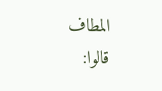المطاف
قالوا: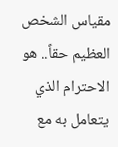مقياس الشخص العظيم حقاً.. هو الاحترام الذي يتعامل به مع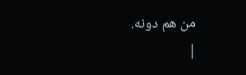من هم دونه.
|